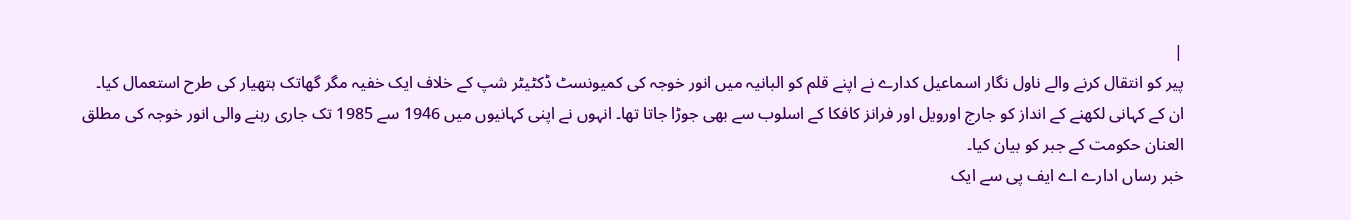|
پیر کو انتقال کرنے والے ناول نگار اسماعیل کدارے نے اپنے قلم کو البانیہ میں انور خوجہ کی کمیونسٹ ڈکٹیٹر شپ کے خلاف ایک خفیہ مگر گھاتک ہتھیار کی طرح استعمال کیا۔
ان کے کہانی لکھنے کے انداز کو جارج اورویل اور فرانز کافکا کے اسلوب سے بھی جوڑا جاتا تھا۔ انہوں نے اپنی کہانیوں میں 1946 سے 1985 تک جاری رہنے والی انور خوجہ کی مطلق العنان حکومت کے جبر کو بیان کیا۔
خبر رساں ادارے اے ایف پی سے ایک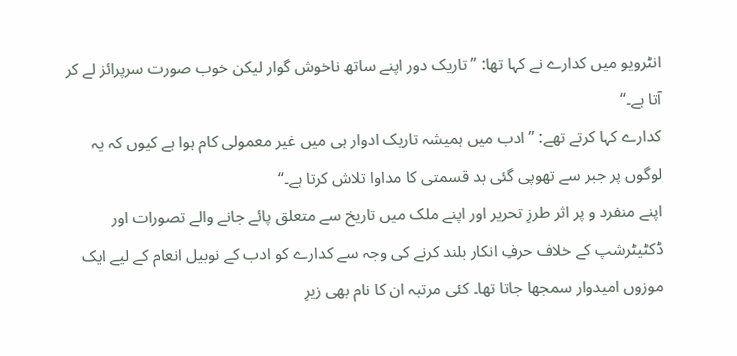انٹرویو میں کدارے نے کہا تھا: ’’تاریک دور اپنے ساتھ ناخوش گوار لیکن خوب صورت سرپرائز لے کر آتا ہے۔‘‘
کدارے کہا کرتے تھے: ’’ادب میں ہمیشہ تاریک ادوار ہی میں غیر معمولی کام ہوا ہے کیوں کہ یہ لوگوں پر جبر سے تھوپی گئی بد قسمتی کا مداوا تلاش کرتا ہے۔‘‘
اپنے منفرد و پر اثر طرزِ تحریر اور اپنے ملک میں تاریخ سے متعلق پائے جانے والے تصورات اور ڈکٹیٹرشپ کے خلاف حرفِ انکار بلند کرنے کی وجہ سے کدارے کو ادب کے نوبیل انعام کے لیے ایک موزوں امیدوار سمجھا جاتا تھا۔ کئی مرتبہ ان کا نام بھی زیرِ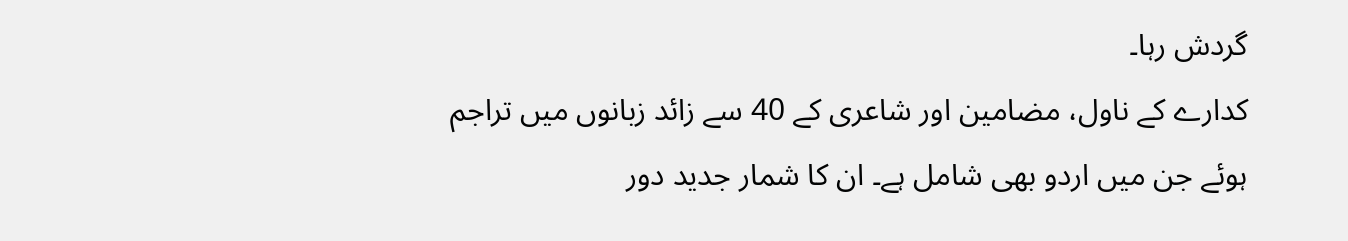گردش رہا۔
کدارے کے ناول، مضامین اور شاعری کے 40 سے زائد زبانوں میں تراجم ہوئے جن میں اردو بھی شامل ہے۔ ان کا شمار جدید دور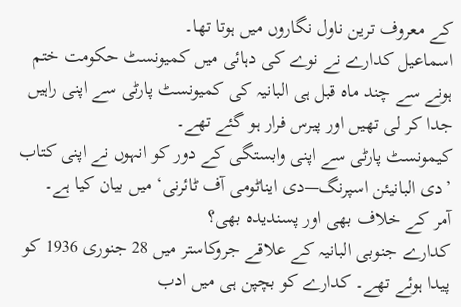کے معروف ترین ناول نگاروں میں ہوتا تھا۔
اسماعیل کدارے نے نوے کی دہائی میں کمیونسٹ حکومت ختم ہونے سے چند ماہ قبل ہی البانیہ کی کمیونسٹ پارٹی سے اپنی راہیں جدا کر لی تھیں اور پیرس فرار ہو گئے تھے۔
کیمونسٹ پارٹی سے اپنی وابستگی کے دور کو انہوں نے اپنی کتاب ’دی البانیئن اسپرنگ—دی ایناٹومی آف ٹائرنی‘ میں بیان کیا ہے۔
آمر کے خلاف بھی اور پسندیدہ بھی؟
کدارے جنوبی البانیہ کے علاقے جروکاستر میں 28 جنوری 1936 کو پیدا ہوئے تھے۔ کدارے کو بچپن ہی میں ادب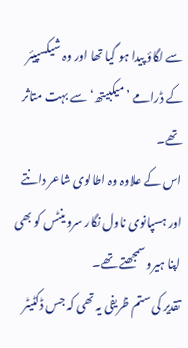سے لگاؤ پیدا ہو گیا تھا اور وہ شیکسپیئر کے ڈرامے ’میکبیتھ‘ سے بہت متاثر تھے۔
اس کے علاوہ وہ اطالوی شاعر دانتے اور ہسپانوی ناول نگار سروینٹس کو بھی اپنا ہیرو سمجھتے تھے۔
تقدیر کی ستم ظریفی یہ تھی کہ جس ڈکٹیٹر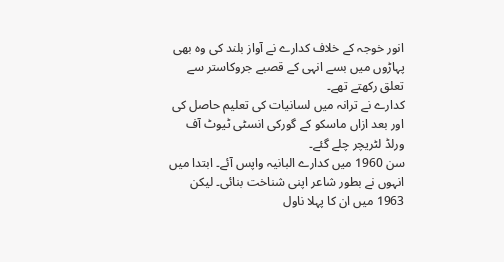انور خوجہ کے خلاف کدارے نے آواز بلند کی وہ بھی پہاڑوں میں بسے انہی کے قصبے جروکاستر سے تعلق رکھتے تھے۔
کدارے نے ترانہ میں لسانیات کی تعلیم حاصل کی اور بعد ازاں ماسکو کے گورکی انسٹی ٹیوٹ آف ورلڈ لٹریچر چلے گئے۔
سن 1960 میں کدارے البانیہ واپس آئے۔ ابتدا میں انہوں نے بطور شاعر اپنی شناخت بنائی۔ لیکن 1963 میں ان کا پہلا ناول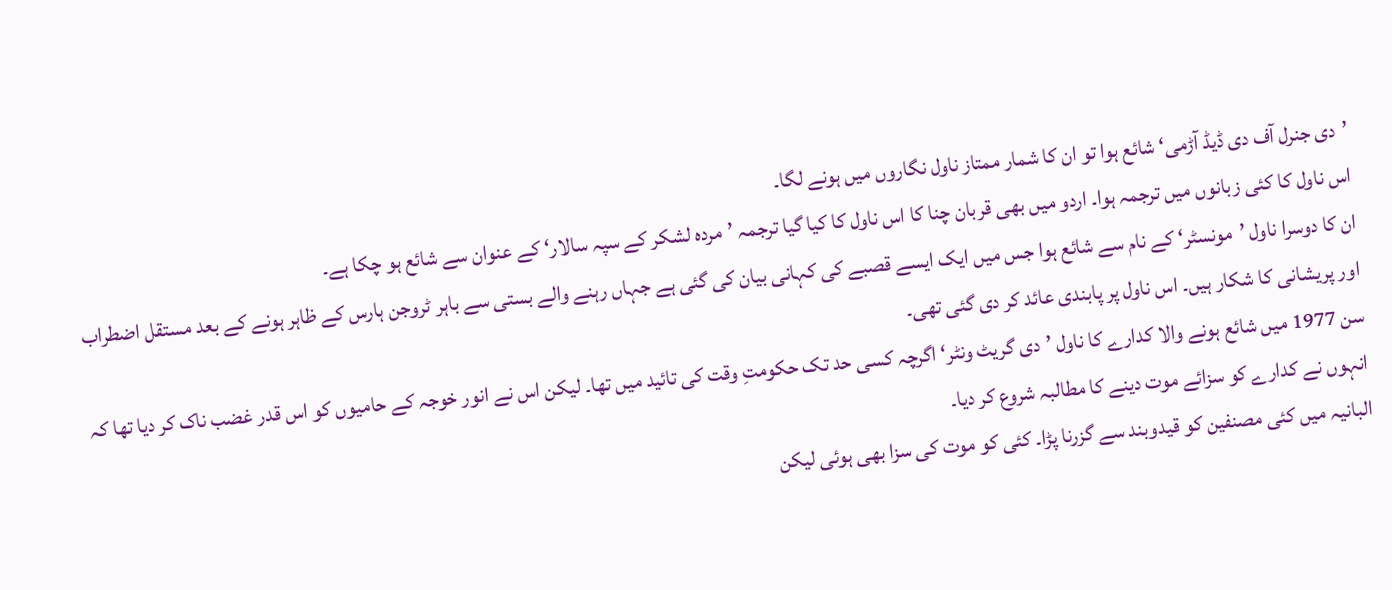’دی جنرل آف دی ڈیڈ آڑمی‘ شائع ہوا تو ان کا شمار ممتاز ناول نگاروں میں ہونے لگا۔
اس ناول کا کئی زبانوں میں ترجمہ ہوا۔ اردو میں بھی قربان چنا کا اس ناول کا کیا گیا ترجمہ ’مردہ لشکر کے سپہ سالار‘ کے عنوان سے شائع ہو چکا ہے۔
ان کا دوسرا ناول ’مونسٹر‘ کے نام سے شائع ہوا جس میں ایک ایسے قصبے کی کہانی بیان کی گئی ہے جہاں رہنے والے بستی سے باہر ٹروجن ہارس کے ظاہر ہونے کے بعد مستقل اضطراب اور پریشانی کا شکار ہیں۔ اس ناول پر پابندی عائد کر دی گئی تھی۔
سن 1977 میں شائع ہونے والا کدارے کا ناول ’دی گریٹ ونٹر‘ اگرچہ کسی حد تک حکومتِ وقت کی تائید میں تھا۔ لیکن اس نے انور خوجہ کے حامیوں کو اس قدر غضب ناک کر دیا تھا کہ انہوں نے کدارے کو سزائے موت دینے کا مطالبہ شروع کر دیا۔
البانیہ میں کئی مصنفین کو قیدوبند سے گزرنا پڑا۔ کئی کو موت کی سزا بھی ہوئی لیکن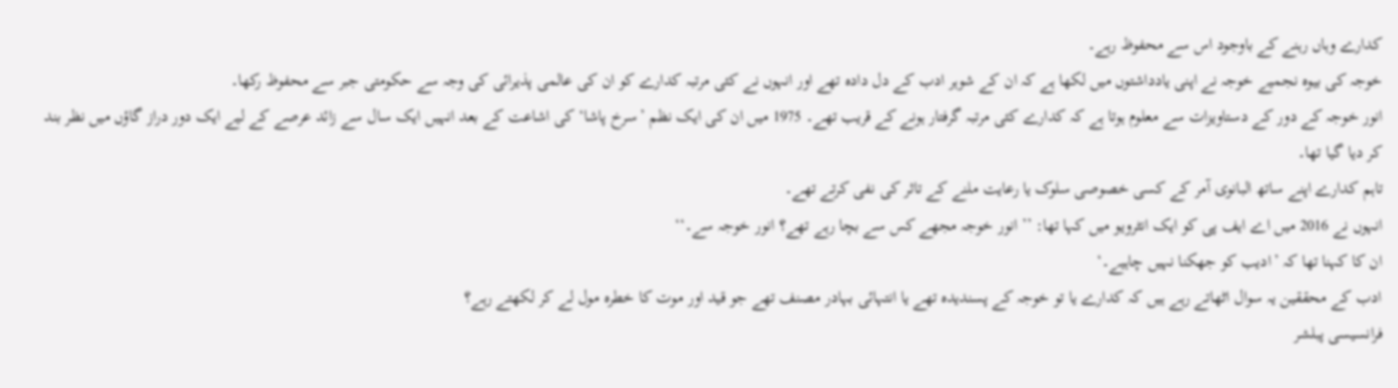کدارے وہاں رہنے کے باوجود اس سے محفوظ رہے۔
خوجہ کی بیوہ نجمیے خوجہ نے اپنی یادداشتوں میں لکھا ہے کہ ان کے شوہر ادب کے دل دادہ تھے اور انہوں نے کئی مرتبہ کدارے کو ان کی عالمی پذیرائی کی وجہ سے حکومتی جبر سے محفوظ رکھا۔
انور خوجہ کے دور کے دستاویزات سے معلوم ہوتا ہے کہ کدارے کئی مرتبہ گرفتار ہونے کے قریب تھے۔ 1975 میں ان کی ایک نظم ’سرخ پاشا‘ کی اشاعت کے بعد انہیں ایک سال سے زائد عرصے کے لیے ایک دور دراز گاؤں میں نظر بند کر دیا گیا تھا۔
تاہم کدارے اپنے ساتھ البانوی آمر کے کسی خصوصی سلوک یا رعایت ملنے کے تاثر کی نفی کرتے تھے۔
انہوں نے 2016 میں اے ایف پی کو ایک انٹرویو میں کہا تھا: ’’انور خوجہ مجھے کس سے بچا رہے تھے؟ انور خوجہ سے۔‘‘
ان کا کہنا تھا کہ ’ادیب کو جھکنا نہیں چاہیے۔‘
ادب کے محققین یہ سوال اٹھاتے رہے ہیں کہ کدارے یا تو خوجہ کے پسندیدہ تھے یا انتہائی بہادر مصنف تھے جو قید اور موت کا خطرہ مول لے کر لکھتے رہے؟
فرانسیسی پبلشر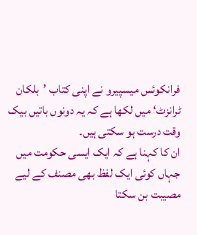فرانکوئس میسپیرو نے اپنی کتاب ’بلکان ٹرانزٹ‘ میں لکھا ہے کہ یہ دونوں باتیں بیک وقت درست ہو سکتی ہیں۔
ان کا کہنا ہے کہ ایک ایسی حکومت میں جہاں کوئی ایک لفظ بھی مصنف کے لیے مصیبت بن سکتا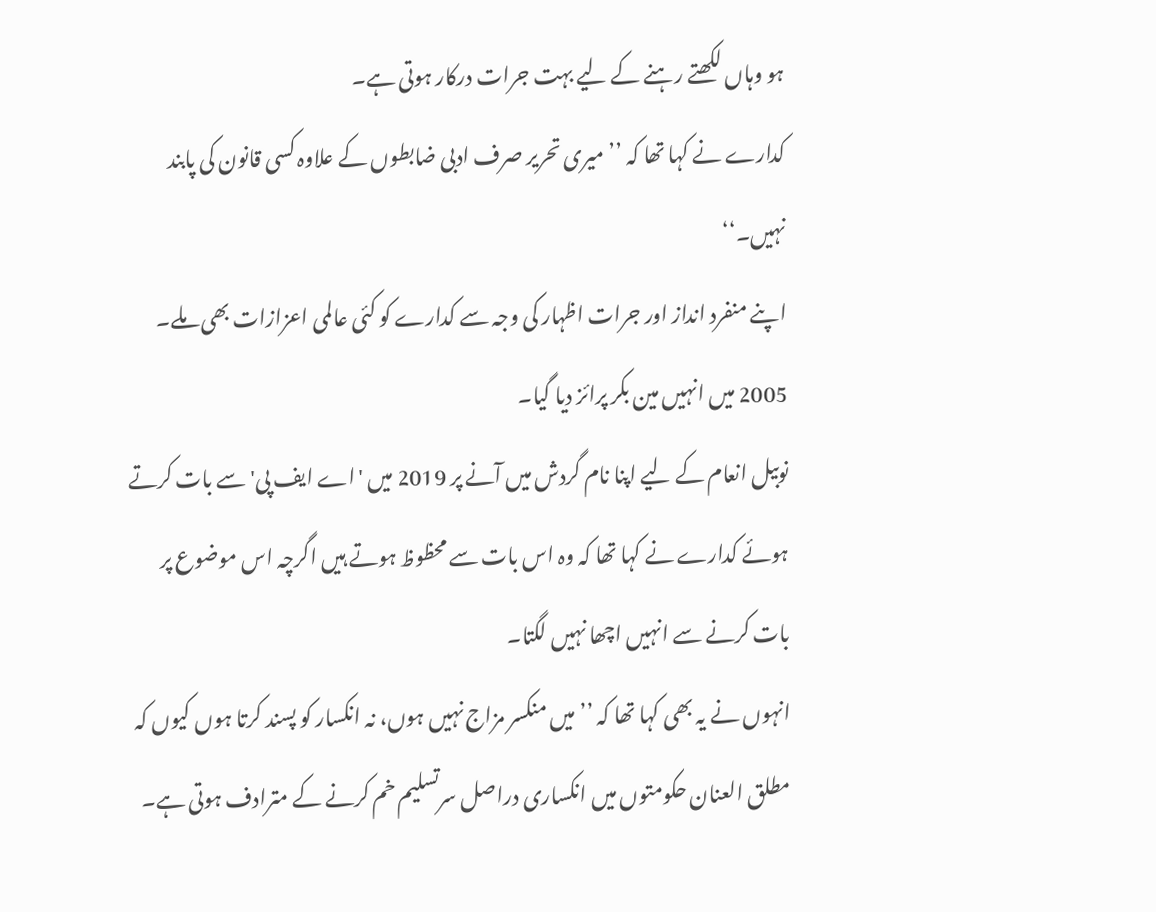ہو وہاں لکھتے رہنے کے لیے بہت جرات درکار ہوتی ہے۔
کدارے نے کہا تھا کہ ’’میری تحریر صرف ادبی ضابطوں کے علاوہ کسی قانون کی پابند نہیں۔‘‘
اپنے منفرد انداز اور جرات اظہار کی وجہ سے کدارے کو کئی عالمی اعزازات بھی ملے۔ 2005 میں انہیں مین بکر پرائز دیا گیا۔
نوبیل انعام کے لیے اپنا نام گردش میں آنے پر 2019 میں 'اے ایف پی' سے بات کرتے ہوئے کدارے نے کہا تھا کہ وہ اس بات سے محظوظ ہوتے ہیں اگرچہ اس موضوع پر بات کرنے سے انہیں اچھا نہیں لگتا۔
انہوں نے یہ بھی کہا تھا کہ ’’میں منکسر مزاج نہیں ہوں، نہ انکسار کو پسند کرتا ہوں کیوں کہ مطلق العنان حکومتوں میں انکساری دراصل سرتسلیم خم کرنے کے مترادف ہوتی ہے۔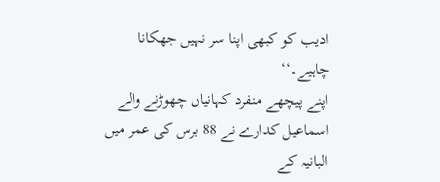ادیب کو کبھی اپنا سر نہیں جھکانا چاہیے۔‘‘
اپنے پیچھے منفرد کہانیاں چھوڑنے والے اسماعیل کدارے نے 88 برس کی عمر میں البانیہ کے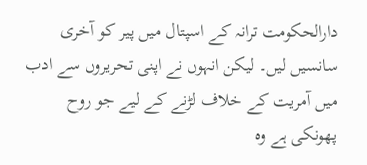دارالحکومت ترانہ کے اسپتال میں پیر کو آخری سانسیں لیں۔ لیکن انہوں نے اپنی تحریروں سے ادب میں آمریت کے خلاف لڑنے کے لیے جو روح پھونکی ہے وہ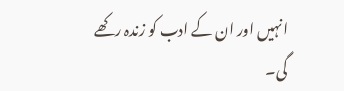انہیں اور ان کے ادب کو زندہ رکھے گی۔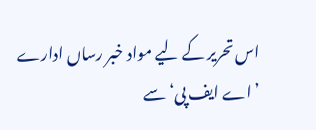اس تحریر کے لیے مواد خبر رساں ادارے ’اے ایف پی‘ سے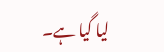لیا گیا ہے۔